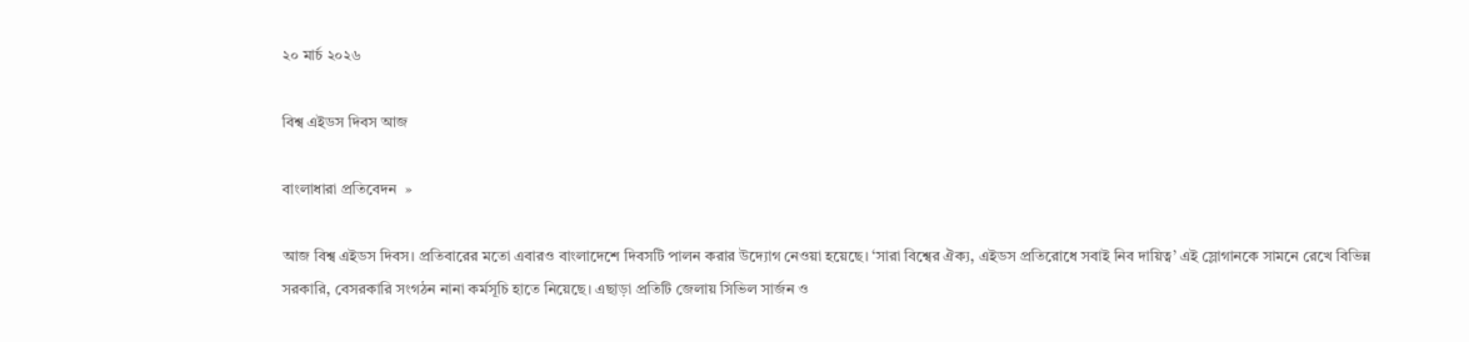২০ মার্চ ২০২৬

বিশ্ব এইডস দিবস আজ

বাংলাধারা প্রতিবেদন  »

আজ বিশ্ব এইডস দিবস। প্রতিবারের মতো এবারও বাংলাদেশে দিবসটি পালন করার উদ্যোগ নেওয়া হয়েছে। ‘সারা বিশ্বের ঐক্য, এইডস প্রতিরোধে সবাই নিব দায়িত্ব’ এই স্লোগানকে সামনে রেখে বিভিন্ন সরকারি, বেসরকারি সংগঠন নানা কর্মসূচি হাতে নিয়েছে। এছাড়া প্রতিটি জেলায় সিভিল সার্জন ও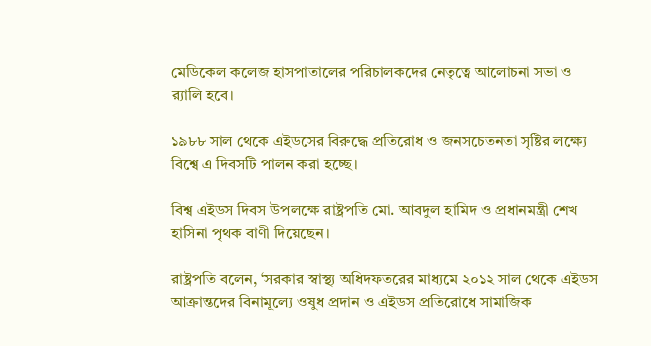মেডিকেল কলেজ হাসপাতালের পরিচালকদের নেতৃত্বে আলোচনা সভা ও র‌্যালি হবে।

১৯৮৮ সাল থেকে এইডসের বিরুদ্ধে প্রতিরোধ ও জনসচেতনতা সৃষ্টির লক্ষ্যে বিশ্বে এ দিবসটি পালন করা হচ্ছে।

বিশ্ব এইডস দিবস উপলক্ষে রাষ্ট্রপতি মো. আবদুল হামিদ ও প্রধানমন্ত্রী শেখ হাসিনা পৃথক বাণী দিয়েছেন।

রাষ্ট্রপতি বলেন, ‘সরকার স্বাস্থ্য অধিদফতরের মাধ্যমে ২০১২ সাল থেকে এইডস আক্রান্তদের বিনামূল্যে ওষুধ প্রদান ও এইডস প্রতিরোধে সামাজিক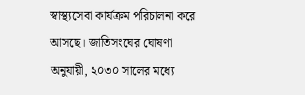স্বাস্থ্যসেবা কার্যক্রম পরিচালনা করে আসছে। জাতিসংঘের ঘোষণা অনুযায়ী, ২০৩০ সালের মধ্যে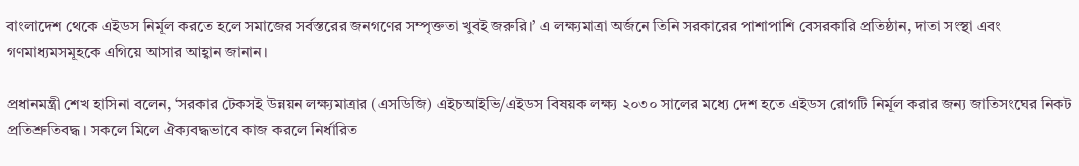বাংলাদেশ থেকে এইডস নির্মূল করতে হলে সমাজের সর্বস্তরের জনগণের সম্পৃক্ততা খুবই জরুরি।’ এ লক্ষ্যমাত্রা অর্জনে তিনি সরকারের পাশাপাশি বেসরকারি প্রতিষ্ঠান, দাতা সংস্থা এবং গণমাধ্যমসমূহকে এগিয়ে আসার আহ্বান জানান।

প্রধানমন্ত্রী শেখ হাসিনা বলেন, ‘সরকার টেকসই উন্নয়ন লক্ষ্যমাত্রার (এসডিজি) এইচআইভি/এইডস বিষয়ক লক্ষ্য ২০৩০ সালের মধ্যে দেশ হতে এইডস রোগটি নির্মূল করার জন্য জাতিসংঘের নিকট প্রতিশ্রুতিবদ্ধ। সকলে মিলে ঐক্যবদ্ধভাবে কাজ করলে নির্ধারিত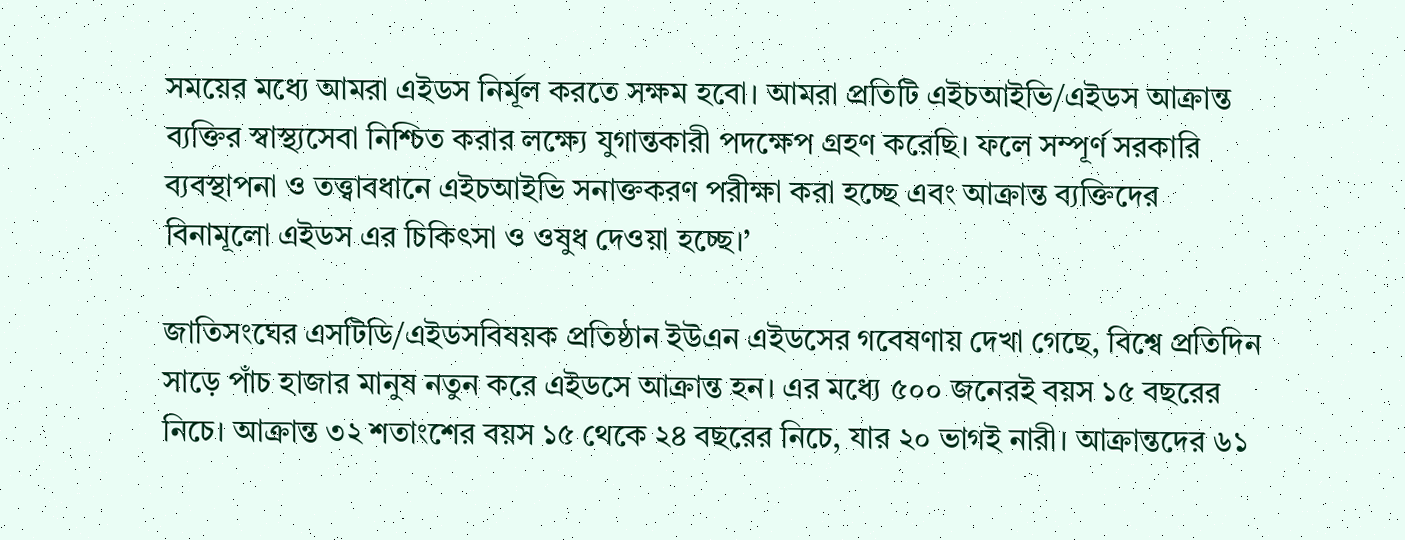সময়ের মধ্যে আমরা এইডস নির্মূল করতে সক্ষম হবো। আমরা প্রতিটি এইচআইভি/এইডস আক্রান্ত ব্যক্তির স্বাস্থ্যসেবা নিশ্চিত করার লক্ষ্যে যুগান্তকারী পদক্ষেপ গ্রহণ করেছি। ফলে সম্পূর্ণ সরকারি ব্যবস্থাপনা ও তত্ত্বাবধানে এইচআইভি সনাক্তকরণ পরীক্ষা করা হচ্ছে এবং আক্রান্ত ব্যক্তিদের বিনামূলো এইডস এর চিকিৎসা ও ওষুধ দেওয়া হচ্ছে।’

জাতিসংঘের এসটিডি/এইডসবিষয়ক প্রতিষ্ঠান ইউএন এইডসের গবেষণায় দেখা গেছে, বিশ্বে প্রতিদিন সাড়ে পাঁচ হাজার মানুষ নতুন করে এইডসে আক্রান্ত হন। এর মধ্যে ৫০০ জনেরই বয়স ১৫ বছরের নিচে। আক্রান্ত ৩২ শতাংশের বয়স ১৫ থেকে ২৪ বছরের নিচে, যার ২০ ভাগই নারী। আক্রান্তদের ৬১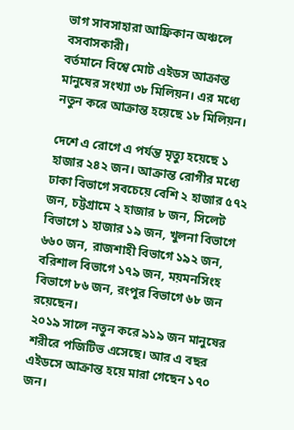ভাগ সাবসাহারা আফ্রিকান অঞ্চলে বসবাসকারী।
বর্তমানে বিশ্বে মোট এইডস আক্রান্ত মানুষের সংখ্যা ৩৮ মিলিয়ন। এর মধ্যে নতুন করে আক্রান্ত হয়েছে ১৮ মিলিয়ন।

দেশে এ রোগে এ পর্যন্ত মৃত্যু হয়েছে ১ হাজার ২৪২ জন। আক্রান্ত রোগীর মধ্যে ঢাকা বিভাগে সবচেয়ে বেশি ২ হাজার ৫৭২ জন, চট্টগ্রামে ২ হাজার ৮ জন, সিলেট বিভাগে ১ হাজার ১৯ জন, খুলনা বিভাগে ৬৬০ জন, রাজশাহী বিভাগে ১৯২ জন, বরিশাল বিভাগে ১৭৯ জন, ময়মনসিংহ বিভাগে ৮৬ জন, রংপুর বিভাগে ৬৮ জন রয়েছেন।
২০১৯ সালে নতুন করে ৯১৯ জন মানুষের শরীরে পজিটিভ এসেছে। আর এ বছর এইডসে আক্রান্ত হয়ে মারা গেছেন ১৭০ জন।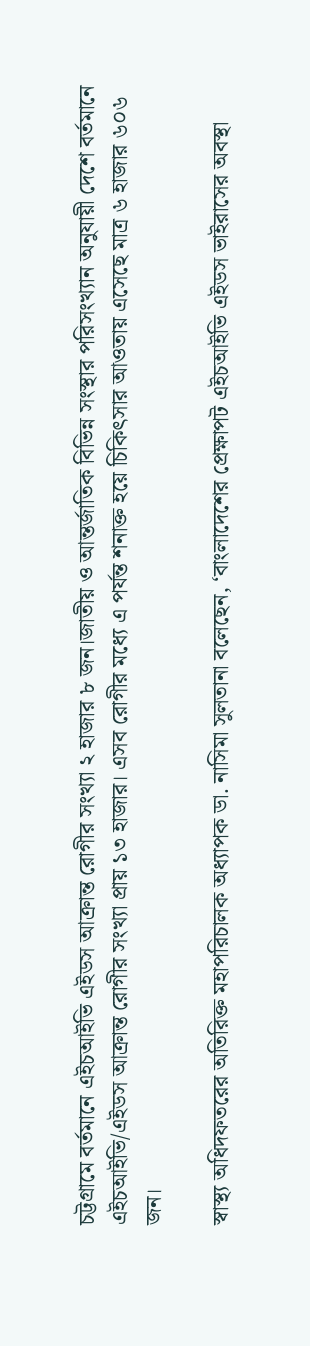চট্টগ্রামে বর্তমানে এইচআইভি এইডস আক্রান্ত রোগীর সংখ্যা ২ হাজার ৮ জন।জাতীয় ও আন্তর্জাতিক বিভিন্ন সংস্থার পরিসংখ্যান অনুযায়ী দেশে বর্তমানে এইচআইভি/এইডস আক্রান্ত রোগীর সংখ্যা প্রায় ১৩ হাজার। এসব রোগীর মধ্যে এ পর্যন্ত শনাক্ত হয়ে চিকিৎসার আওতায় এসেছে মাত্র ৬ হাজার ৬০৬ জন।

স্বাস্থ্য অধিদফতরের অতিরিক্ত মহাপরিচালক অধ্যাপক ডা. নাসিমা সুলতানা বলেছেন, ‘বাংলাদেশের প্রেক্ষাপট এইচআইভি এইডস ভাইরাসের অবস্থা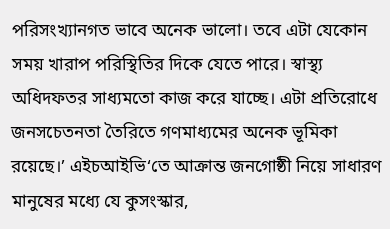পরিসংখ্যানগত ভাবে অনেক ভালো। তবে এটা যেকোন সময় খারাপ পরিস্থিতির দিকে যেতে পারে। স্বাস্থ্য অধিদফতর সাধ্যমতো কাজ করে যাচ্ছে। এটা প্রতিরোধে জনসচেতনতা তৈরিতে গণমাধ্যমের অনেক ভূমিকা রয়েছে।’ এইচআইভি‘তে আক্রান্ত জনগোষ্ঠী নিয়ে সাধারণ মানুষের মধ্যে যে কুসংস্কার,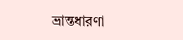ভ্রান্তধারণা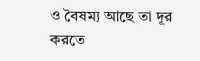ও বৈষম্য আছে তা দূর করতে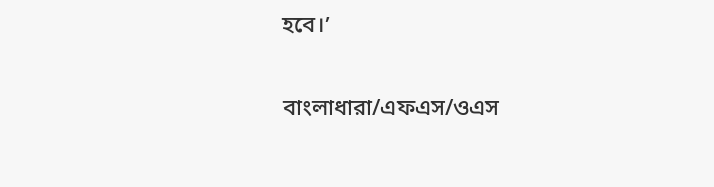হবে।’

বাংলাধারা/এফএস/ওএস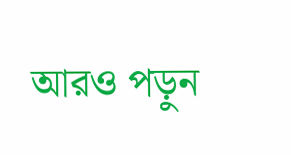আরও পড়ুন